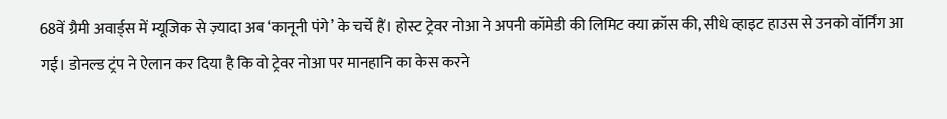68वें ग्रैमी अवार्ड्स में म्यूजिक से ज़्यादा अब ‘कानूनी पंगे’ के चर्चे हैं। होस्ट ट्रेवर नोआ ने अपनी कॉमेडी की लिमिट क्या क्रॉस की, सीधे व्हाइट हाउस से उनको वॉर्निंग आ गई। डोनल्ड ट्रंप ने ऐलान कर दिया है कि वो ट्रेवर नोआ पर मानहानि का केस करने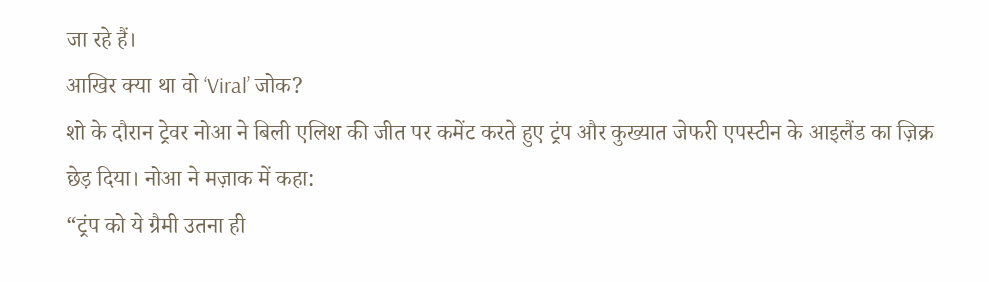जा रहे हैं।
आखिर क्या था वो ‘Viral’ जोक?
शो के दौरान ट्रेवर नोआ ने बिली एलिश की जीत पर कमेंट करते हुए ट्रंप और कुख्यात जेफरी एपस्टीन के आइलैंड का ज़िक्र छेड़ दिया। नोआ ने मज़ाक में कहा:
“ट्रंप को ये ग्रैमी उतना ही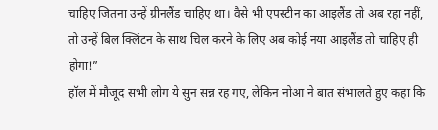चाहिए जितना उन्हें ग्रीनलैंड चाहिए था। वैसे भी एपस्टीन का आइलैंड तो अब रहा नहीं, तो उन्हें बिल क्लिंटन के साथ चिल करने के लिए अब कोई नया आइलैंड तो चाहिए ही होगा!”
हॉल में मौजूद सभी लोग ये सुन सन्न रह गए, लेकिन नोआ ने बात संभालते हुए कहा कि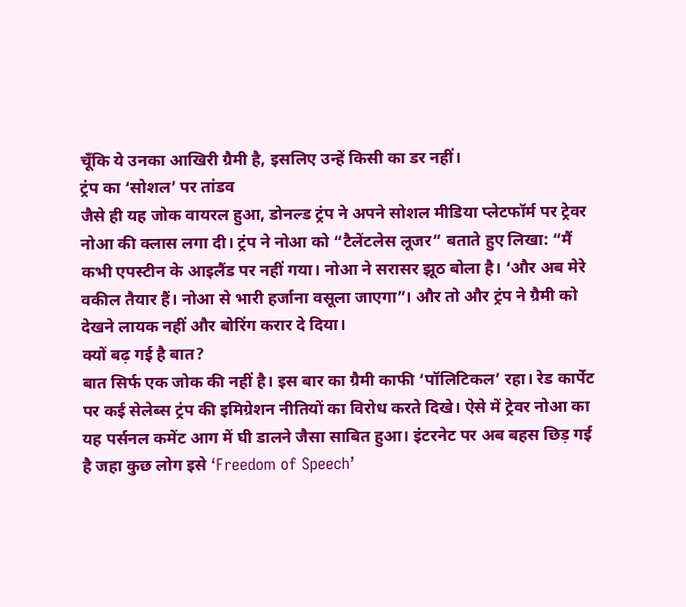चूँकि ये उनका आखिरी ग्रैमी है, इसलिए उन्हें किसी का डर नहीं।
ट्रंप का ‘सोशल’ पर तांडव
जैसे ही यह जोक वायरल हुआ, डोनल्ड ट्रंप ने अपने सोशल मीडिया प्लेटफॉर्म पर ट्रेवर नोआ की क्लास लगा दी। ट्रंप ने नोआ को “टैलेंटलेस लूजर” बताते हुए लिखा: “मैं कभी एपस्टीन के आइलैंड पर नहीं गया। नोआ ने सरासर झूठ बोला है। ‘और अब मेरे वकील तैयार हैं। नोआ से भारी हर्जाना वसूला जाएगा”। और तो और ट्रंप ने ग्रैमी को देखने लायक नहीं और बोरिंग करार दे दिया।
क्यों बढ़ गई है बात?
बात सिर्फ एक जोक की नहीं है। इस बार का ग्रैमी काफी ‘पॉलिटिकल’ रहा। रेड कार्पेट पर कई सेलेब्स ट्रंप की इमिग्रेशन नीतियों का विरोध करते दिखे। ऐसे में ट्रेवर नोआ का यह पर्सनल कमेंट आग में घी डालने जैसा साबित हुआ। इंटरनेट पर अब बहस छिड़ गई है जहा कुछ लोग इसे ‘Freedom of Speech’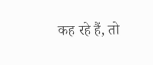कह रहे हैं, तो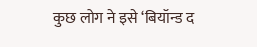कुछ लोग ने इसे ‘बियॉन्ड द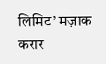लिमिट’ मज़ाक करार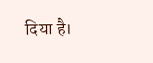दिया है।